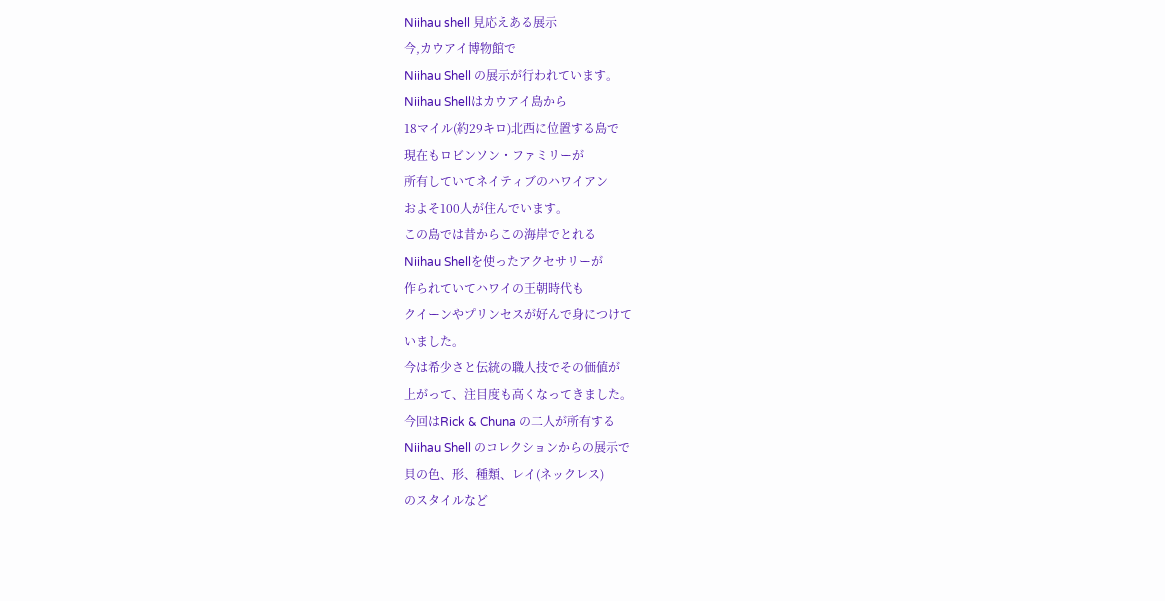Niihau shell 見応えある展示
今,カウアイ博物館で
Niihau Shell の展示が行われています。
Niihau Shellはカウアイ島から
18マイル(約29キロ)北西に位置する島で
現在もロビンソン・ファミリーが
所有していてネイティブのハワイアン
およそ100人が住んでいます。
この島では昔からこの海岸でとれる
Niihau Shellを使ったアクセサリーが
作られていてハワイの王朝時代も
クイーンやプリンセスが好んで身につけて
いました。
今は希少さと伝統の職人技でその価値が
上がって、注目度も高くなってきました。
今回はRick & Chuna の二人が所有する
Niihau Shell のコレクションからの展示で
貝の色、形、種類、レイ(ネックレス)
のスタイルなど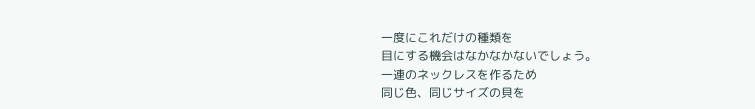一度にこれだけの種類を
目にする機会はなかなかないでしょう。
一連のネックレスを作るため
同じ色、同じサイズの貝を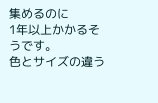集めるのに
1年以上かかるそうです。
色とサイズの違う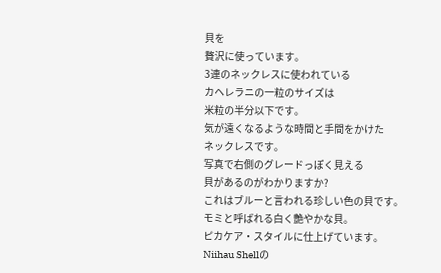貝を
贅沢に使っています。
3連のネックレスに使われている
カヘレラニの一粒のサイズは
米粒の半分以下です。
気が遠くなるような時間と手間をかけた
ネックレスです。
写真で右側のグレードっぽく見える
貝があるのがわかりますか?
これはブルーと言われる珍しい色の貝です。
モミと呼ばれる白く艶やかな貝。
ピカケア・スタイルに仕上げています。
Niihau Shellの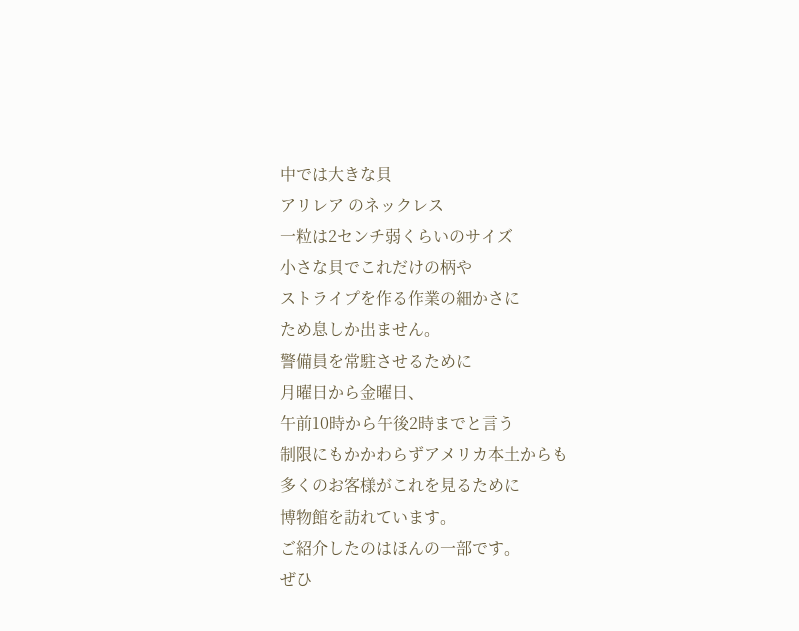中では大きな貝
アリレア のネックレス
一粒は2センチ弱くらいのサイズ
小さな貝でこれだけの柄や
ストライプを作る作業の細かさに
ため息しか出ません。
警備員を常駐させるために
月曜日から金曜日、
午前10時から午後2時までと言う
制限にもかかわらずアメリカ本土からも
多くのお客様がこれを見るために
博物館を訪れています。
ご紹介したのはほんの一部です。
ぜひ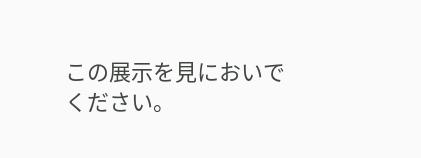この展示を見においでください。